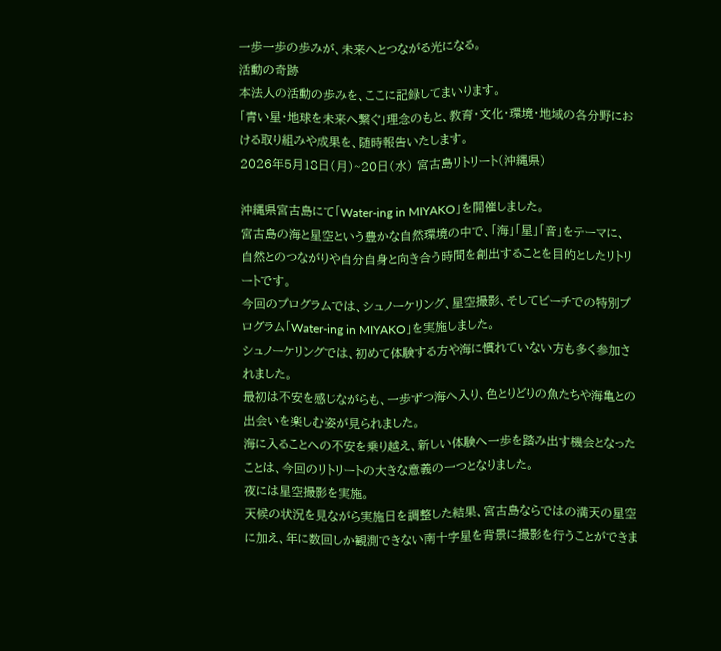一歩一歩の歩みが、未来へとつながる光になる。
活動の奇跡
本法人の活動の歩みを、ここに記録してまいります。
「青い星・地球を未来へ繋ぐ」理念のもと、教育・文化・環境・地域の各分野における取り組みや成果を、随時報告いたします。
2026年5月18日(月)~20日(水) 宮古島リトリート(沖縄県)

沖縄県宮古島にて「Water-ing in MIYAKO」を開催しました。
宮古島の海と星空という豊かな自然環境の中で、「海」「星」「音」をテーマに、自然とのつながりや自分自身と向き合う時間を創出することを目的としたリトリートです。
今回のプログラムでは、シュノーケリング、星空撮影、そしてビーチでの特別プログラム「Water-ing in MIYAKO」を実施しました。
シュノーケリングでは、初めて体験する方や海に慣れていない方も多く参加されました。
最初は不安を感じながらも、一歩ずつ海へ入り、色とりどりの魚たちや海亀との出会いを楽しむ姿が見られました。
海に入ることへの不安を乗り越え、新しい体験へ一歩を踏み出す機会となったことは、今回のリトリートの大きな意義の一つとなりました。
夜には星空撮影を実施。
天候の状況を見ながら実施日を調整した結果、宮古島ならではの満天の星空に加え、年に数回しか観測できない南十字星を背景に撮影を行うことができま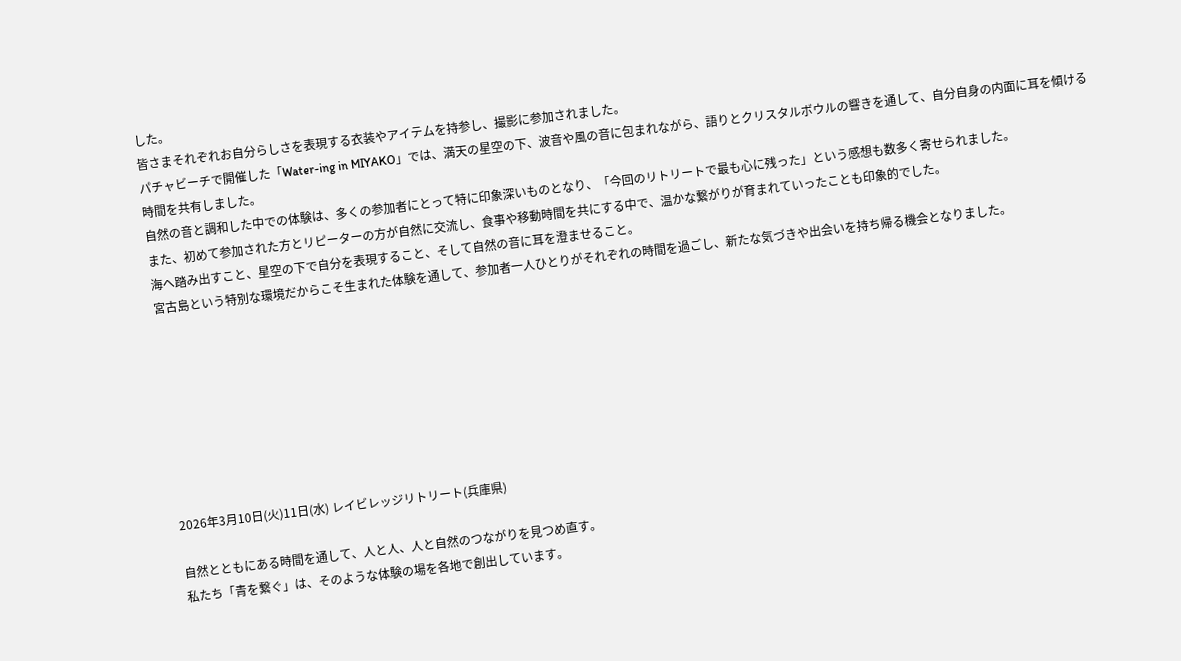した。
皆さまそれぞれお自分らしさを表現する衣装やアイテムを持参し、撮影に参加されました。
パチャビーチで開催した「Water-ing in MIYAKO」では、満天の星空の下、波音や風の音に包まれながら、語りとクリスタルボウルの響きを通して、自分自身の内面に耳を傾ける時間を共有しました。
自然の音と調和した中での体験は、多くの参加者にとって特に印象深いものとなり、「今回のリトリートで最も心に残った」という感想も数多く寄せられました。
また、初めて参加された方とリピーターの方が自然に交流し、食事や移動時間を共にする中で、温かな繋がりが育まれていったことも印象的でした。
海へ踏み出すこと、星空の下で自分を表現すること、そして自然の音に耳を澄ませること。
宮古島という特別な環境だからこそ生まれた体験を通して、参加者一人ひとりがそれぞれの時間を過ごし、新たな気づきや出会いを持ち帰る機会となりました。








2026年3月10日(火)11日(水) レイビレッジリトリート(兵庫県)

自然とともにある時間を通して、人と人、人と自然のつながりを見つめ直す。
私たち「青を繋ぐ」は、そのような体験の場を各地で創出しています。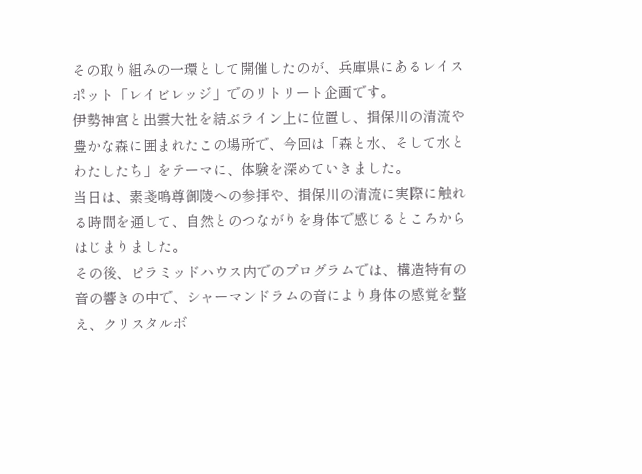その取り組みの一環として開催したのが、兵庫県にあるレイスポット「レイビレッジ」でのリトリート企画です。
伊勢神宮と出雲大社を結ぶライン上に位置し、揖保川の清流や豊かな森に囲まれたこの場所で、今回は「森と水、そして水とわたしたち」をテーマに、体験を深めていきました。
当日は、素戔嗚尊御陵への参拝や、揖保川の清流に実際に触れる時間を通して、自然とのつながりを身体で感じるところからはじまりました。
その後、ピラミッドハウス内でのプログラムでは、構造特有の音の響きの中で、シャーマンドラムの音により身体の感覚を整え、クリスタルボ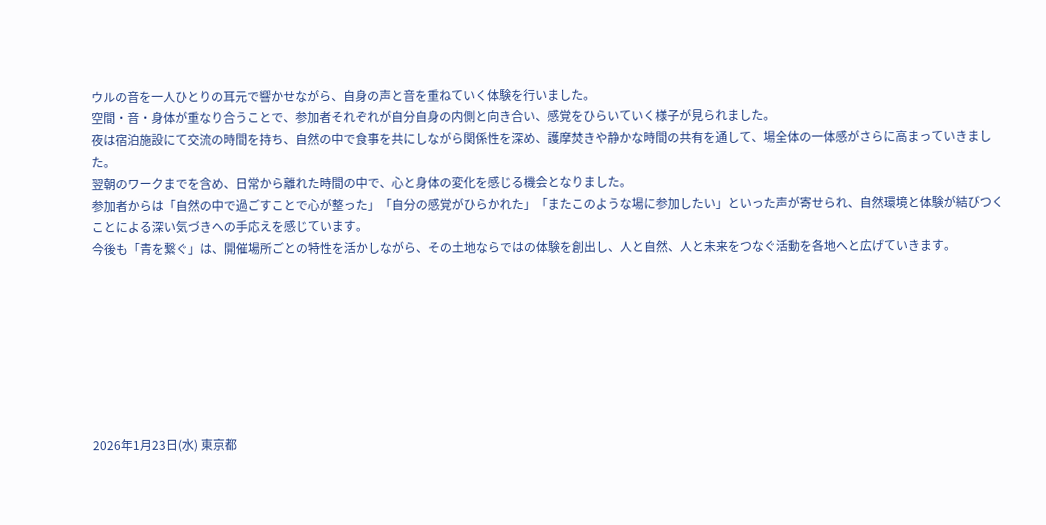ウルの音を一人ひとりの耳元で響かせながら、自身の声と音を重ねていく体験を行いました。
空間・音・身体が重なり合うことで、参加者それぞれが自分自身の内側と向き合い、感覚をひらいていく様子が見られました。
夜は宿泊施設にて交流の時間を持ち、自然の中で食事を共にしながら関係性を深め、護摩焚きや静かな時間の共有を通して、場全体の一体感がさらに高まっていきました。
翌朝のワークまでを含め、日常から離れた時間の中で、心と身体の変化を感じる機会となりました。
参加者からは「自然の中で過ごすことで心が整った」「自分の感覚がひらかれた」「またこのような場に参加したい」といった声が寄せられ、自然環境と体験が結びつくことによる深い気づきへの手応えを感じています。
今後も「青を繋ぐ」は、開催場所ごとの特性を活かしながら、その土地ならではの体験を創出し、人と自然、人と未来をつなぐ活動を各地へと広げていきます。








2026年1月23日(水) 東京都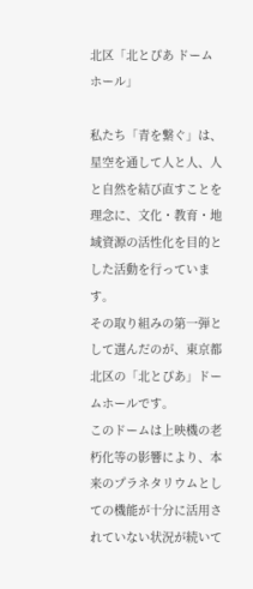北区「北とぴあ ドームホール」

私たち「青を繋ぐ」は、星空を通して人と人、人と自然を結び直すことを理念に、文化・教育・地域資源の活性化を目的とした活動を行っています。
その取り組みの第一弾として選んだのが、東京都北区の「北とぴあ」ドームホールです。
このドームは上映機の老朽化等の影響により、本来のプラネタリウムとしての機能が十分に活用されていない状況が続いて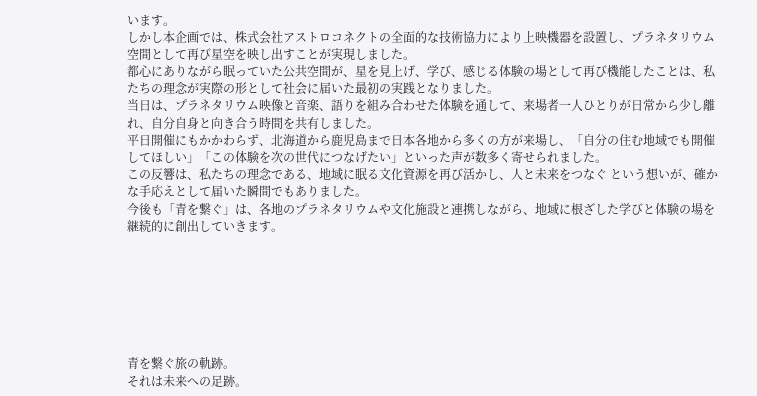います。
しかし本企画では、株式会社アストロコネクトの全面的な技術協力により上映機器を設置し、プラネタリウム空間として再び星空を映し出すことが実現しました。
都心にありながら眠っていた公共空間が、星を見上げ、学び、感じる体験の場として再び機能したことは、私たちの理念が実際の形として社会に届いた最初の実践となりました。
当日は、プラネタリウム映像と音楽、語りを組み合わせた体験を通して、来場者一人ひとりが日常から少し離れ、自分自身と向き合う時間を共有しました。
平日開催にもかかわらず、北海道から鹿児島まで日本各地から多くの方が来場し、「自分の住む地域でも開催してほしい」「この体験を次の世代につなげたい」といった声が数多く寄せられました。
この反響は、私たちの理念である、地域に眠る文化資源を再び活かし、人と未来をつなぐ という想いが、確かな手応えとして届いた瞬間でもありました。
今後も「青を繋ぐ」は、各地のプラネタリウムや文化施設と連携しながら、地域に根ざした学びと体験の場を継続的に創出していきます。







青を繋ぐ旅の軌跡。
それは未来への足跡。